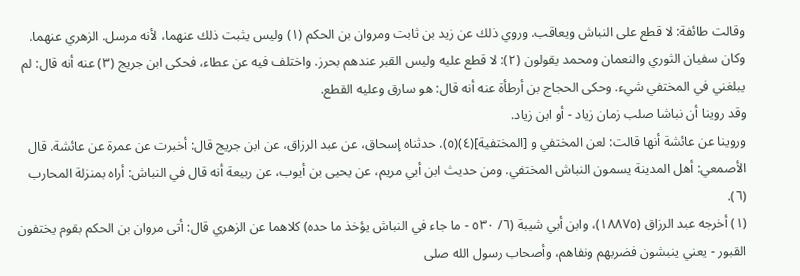وقالت طائفة: لا قطع على النباش ويعاقب. وروي ذلك عن زيد بن ثابت ومروان بن الحكم (١) وليس يثبت ذلك عنهما، لأنه مرسل. الزهري عنهما.
وكان سفيان الثوري والنعمان ومحمد يقولون (٢): لا قطع عليه وليس القبر عندهم بحرز. واختلف فيه عن عطاء، فحكى ابن جريج (٣) عنه أنه قال: لم يبلغني في المختفي شيء. وحكى الحجاج بن أرطأة عنه أنه قال: هو سارق وعليه القطع.
وقد روينا أن نباشا صلب زمان زياد - أو ابن زياد.
وروينا عن عائشة أنها قالت: لعن المختفي و [المختفية](٤)(٥). حدثناه إسحاق، عن عبد الرزاق، عن ابن جريج قال: أخبرت عن عمرة عن عائشة. قال الأصمعي: أهل المدينة يسمون النباش المختفي. ومن حديث ابن أبي مريم، عن يحيى بن أيوب، عن ربيعة أنه قال في النباش: أراه بمنزلة المحارب (٦).
(١) أخرجه عبد الرزاق (١٨٨٧٥)، وابن أبي شيبة (٦/ ٥٣٠ - ما جاء في النباش يؤخذ ما حده) كلاهما عن الزهري قال: أتى مروان بن الحكم بقوم يختفون القبور - يعني ينبشون فضربهم ونفاهم، وأصحاب رسول الله صلى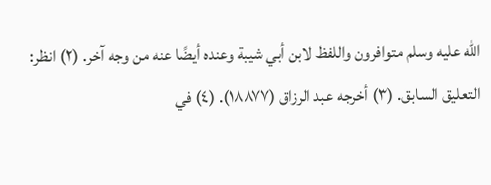الله عليه وسلم متوافرون واللفظ لابن أبي شيبة وعنده أيضًا عنه من وجه آخر. (٢) انظر: التعليق السابق. (٣) أخرجه عبد الرزاق (١٨٨٧٧). (٤) في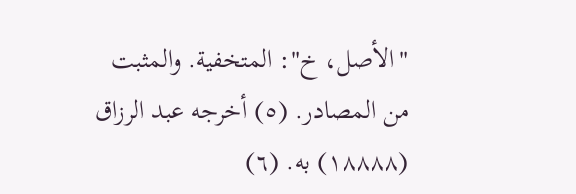"الأصل، خ": المتخفية. والمثبت من المصادر. (٥) أخرجه عبد الرزاق (١٨٨٨٨) به. (٦)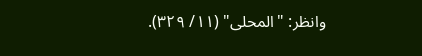وانظر: "المحلى" (١١/ ٣٢٩).